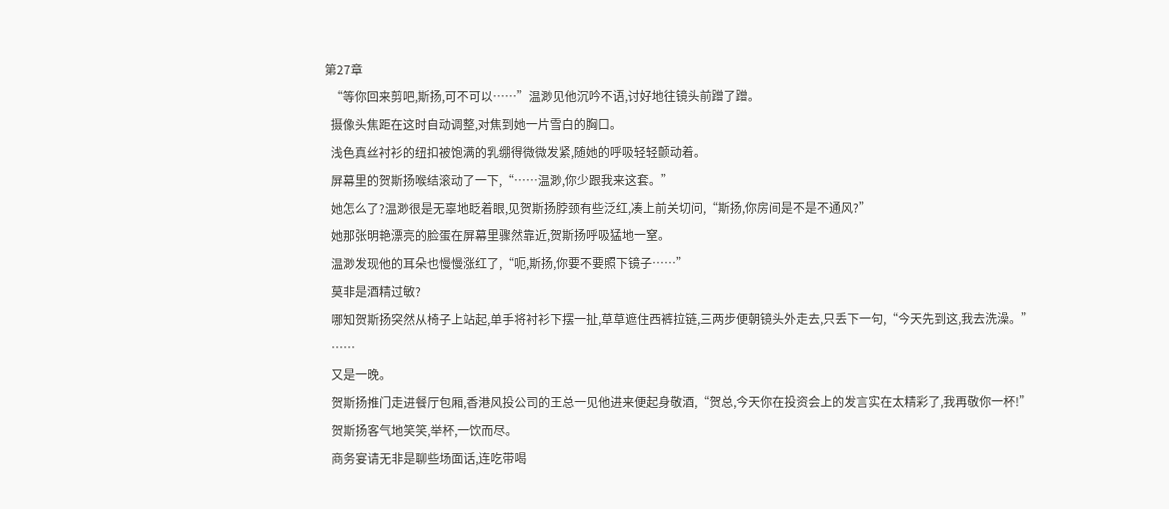第27章
  “等你回来剪吧,斯扬,可不可以……”温渺见他沉吟不语,讨好地往镜头前蹭了蹭。
  摄像头焦距在这时自动调整,对焦到她一片雪白的胸口。
  浅色真丝衬衫的纽扣被饱满的乳绷得微微发紧,随她的呼吸轻轻颤动着。
  屏幕里的贺斯扬喉结滚动了一下,“……温渺,你少跟我来这套。”
  她怎么了?温渺很是无辜地眨着眼,见贺斯扬脖颈有些泛红,凑上前关切问,“斯扬,你房间是不是不通风?”
  她那张明艳漂亮的脸蛋在屏幕里骤然靠近,贺斯扬呼吸猛地一窒。
  温渺发现他的耳朵也慢慢涨红了,“呃,斯扬,你要不要照下镜子……”
  莫非是酒精过敏?
  哪知贺斯扬突然从椅子上站起,单手将衬衫下摆一扯,草草遮住西裤拉链,三两步便朝镜头外走去,只丢下一句,“今天先到这,我去洗澡。”
  ……
  又是一晚。
  贺斯扬推门走进餐厅包厢,香港风投公司的王总一见他进来便起身敬酒,“贺总,今天你在投资会上的发言实在太精彩了,我再敬你一杯!”
  贺斯扬客气地笑笑,举杯,一饮而尽。
  商务宴请无非是聊些场面话,连吃带喝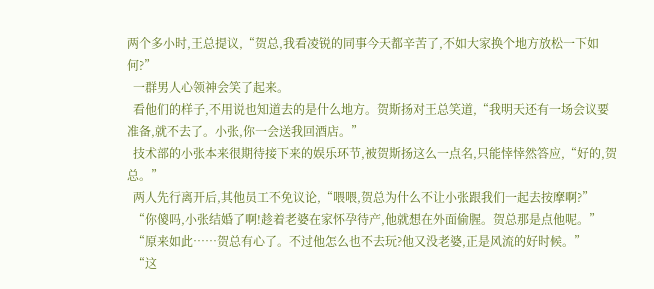两个多小时,王总提议,“贺总,我看凌锐的同事今天都辛苦了,不如大家换个地方放松一下如何?”
  一群男人心领神会笑了起来。
  看他们的样子,不用说也知道去的是什么地方。贺斯扬对王总笑道,“我明天还有一场会议要准备,就不去了。小张,你一会送我回酒店。”
  技术部的小张本来很期待接下来的娱乐环节,被贺斯扬这么一点名,只能悻悻然答应,“好的,贺总。”
  两人先行离开后,其他员工不免议论,“喂喂,贺总为什么不让小张跟我们一起去按摩啊?”
  “你傻吗,小张结婚了啊!趁着老婆在家怀孕待产,他就想在外面偷腥。贺总那是点他呢。”
  “原来如此……贺总有心了。不过他怎么也不去玩?他又没老婆,正是风流的好时候。”
  “这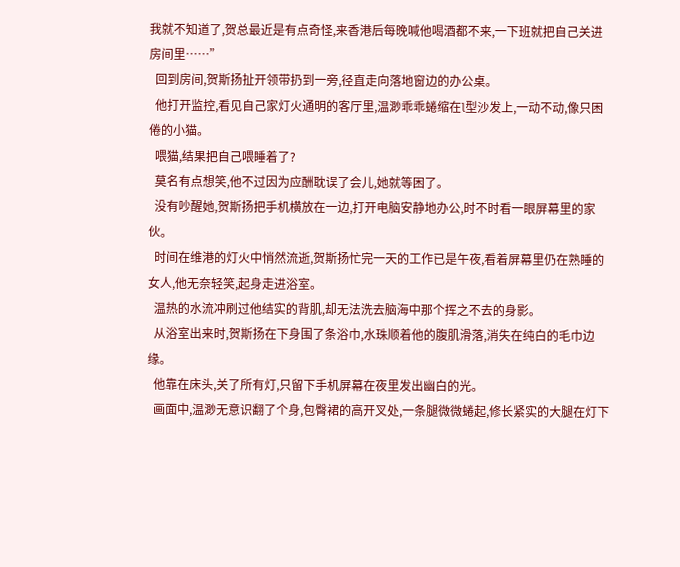我就不知道了,贺总最近是有点奇怪,来香港后每晚喊他喝酒都不来,一下班就把自己关进房间里……”
  回到房间,贺斯扬扯开领带扔到一旁,径直走向落地窗边的办公桌。
  他打开监控,看见自己家灯火通明的客厅里,温渺乖乖蜷缩在l型沙发上,一动不动,像只困倦的小猫。
  喂猫,结果把自己喂睡着了?
  莫名有点想笑,他不过因为应酬耽误了会儿,她就等困了。
  没有吵醒她,贺斯扬把手机横放在一边,打开电脑安静地办公,时不时看一眼屏幕里的家伙。
  时间在维港的灯火中悄然流逝,贺斯扬忙完一天的工作已是午夜,看着屏幕里仍在熟睡的女人,他无奈轻笑,起身走进浴室。
  温热的水流冲刷过他结实的背肌,却无法洗去脑海中那个挥之不去的身影。
  从浴室出来时,贺斯扬在下身围了条浴巾,水珠顺着他的腹肌滑落,消失在纯白的毛巾边缘。
  他靠在床头,关了所有灯,只留下手机屏幕在夜里发出幽白的光。
  画面中,温渺无意识翻了个身,包臀裙的高开叉处,一条腿微微蜷起,修长紧实的大腿在灯下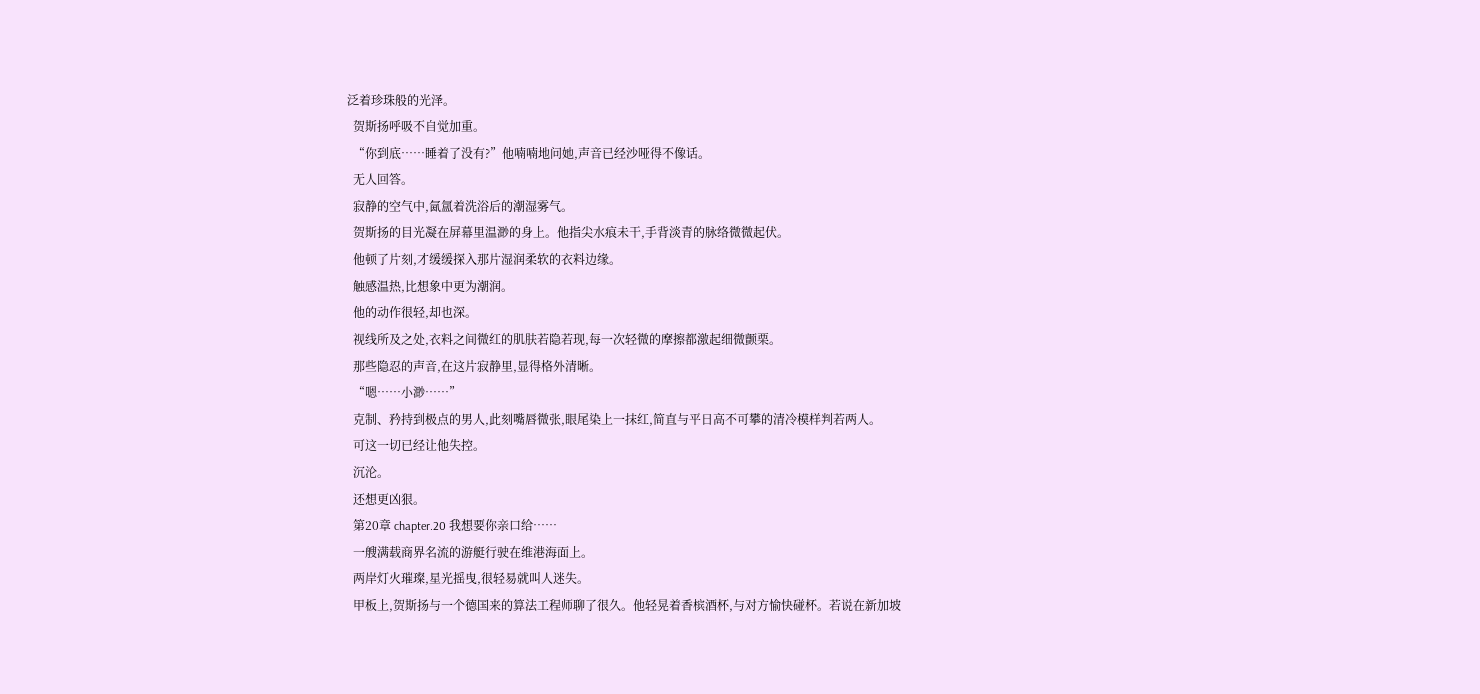泛着珍珠般的光泽。
  贺斯扬呼吸不自觉加重。
  “你到底……睡着了没有?”他喃喃地问她,声音已经沙哑得不像话。
  无人回答。
  寂静的空气中,氤氲着洗浴后的潮湿雾气。
  贺斯扬的目光凝在屏幕里温渺的身上。他指尖水痕未干,手背淡青的脉络微微起伏。
  他顿了片刻,才缓缓探入那片湿润柔软的衣料边缘。
  触感温热,比想象中更为潮润。
  他的动作很轻,却也深。
  视线所及之处,衣料之间微红的肌肤若隐若现,每一次轻微的摩擦都激起细微颤栗。
  那些隐忍的声音,在这片寂静里,显得格外清晰。
  “嗯……小渺……”
  克制、矜持到极点的男人,此刻嘴唇微张,眼尾染上一抹红,简直与平日高不可攀的清冷模样判若两人。
  可这一切已经让他失控。
  沉沦。
  还想更凶狠。
  第20章 chapter.20 我想要你亲口给……
  一艘满载商界名流的游艇行驶在维港海面上。
  两岸灯火璀璨,星光摇曳,很轻易就叫人迷失。
  甲板上,贺斯扬与一个德国来的算法工程师聊了很久。他轻晃着香槟酒杯,与对方愉快碰杯。若说在新加坡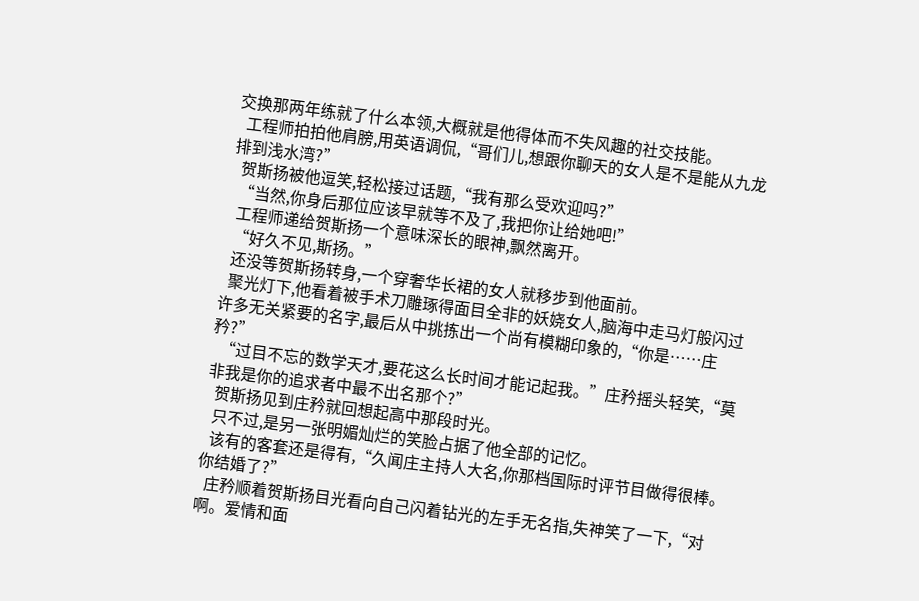交换那两年练就了什么本领,大概就是他得体而不失风趣的社交技能。
  工程师拍拍他肩膀,用英语调侃,“哥们儿,想跟你聊天的女人是不是能从九龙排到浅水湾?”
  贺斯扬被他逗笑,轻松接过话题,“我有那么受欢迎吗?”
  “当然,你身后那位应该早就等不及了,我把你让给她吧!”
  工程师递给贺斯扬一个意味深长的眼神,飘然离开。
  “好久不见,斯扬。”
  还没等贺斯扬转身,一个穿奢华长裙的女人就移步到他面前。
  聚光灯下,他看着被手术刀雕琢得面目全非的妖娆女人,脑海中走马灯般闪过许多无关紧要的名字,最后从中挑拣出一个尚有模糊印象的,“你是……庄矜?”
  “过目不忘的数学天才,要花这么长时间才能记起我。”庄矜摇头轻笑,“莫非我是你的追求者中最不出名那个?”
  贺斯扬见到庄矜就回想起高中那段时光。
  只不过,是另一张明媚灿烂的笑脸占据了他全部的记忆。
  该有的客套还是得有,“久闻庄主持人大名,你那档国际时评节目做得很棒。你结婚了?”
  庄矜顺着贺斯扬目光看向自己闪着钻光的左手无名指,失神笑了一下,“对啊。爱情和面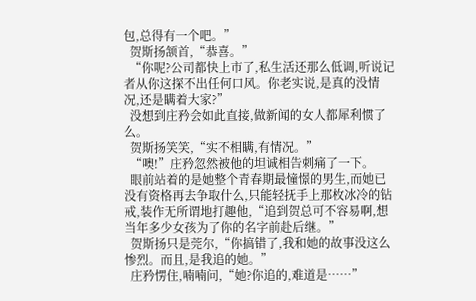包,总得有一个吧。”
  贺斯扬颔首,“恭喜。”
  “你呢?公司都快上市了,私生活还那么低调,听说记者从你这探不出任何口风。你老实说,是真的没情况,还是瞒着大家?”
  没想到庄矜会如此直接,做新闻的女人都犀利惯了么。
  贺斯扬笑笑,“实不相瞒,有情况。”
  “噢!”庄矜忽然被他的坦诚相告刺痛了一下。
  眼前站着的是她整个青春期最憧憬的男生,而她已没有资格再去争取什么,只能轻抚手上那枚冰冷的钻戒,装作无所谓地打趣他,“追到贺总可不容易啊,想当年多少女孩为了你的名字前赴后继。”
  贺斯扬只是莞尔,“你搞错了,我和她的故事没这么惨烈。而且,是我追的她。”
  庄矜愣住,喃喃问,“她?你追的,难道是……”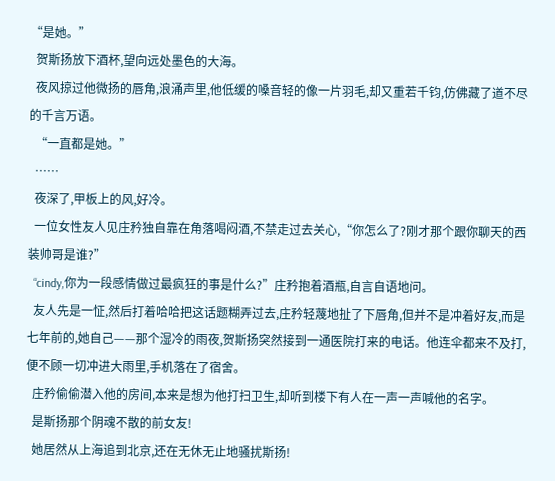“是她。”
  贺斯扬放下酒杯,望向远处墨色的大海。
  夜风掠过他微扬的唇角,浪涌声里,他低缓的嗓音轻的像一片羽毛,却又重若千钧,仿佛藏了道不尽的千言万语。
  “一直都是她。”
  ……
  夜深了,甲板上的风,好冷。
  一位女性友人见庄矜独自靠在角落喝闷酒,不禁走过去关心,“你怎么了?刚才那个跟你聊天的西装帅哥是谁?”
  “cindy,你为一段感情做过最疯狂的事是什么?”庄矜抱着酒瓶,自言自语地问。
  友人先是一怔,然后打着哈哈把这话题糊弄过去,庄矜轻蔑地扯了下唇角,但并不是冲着好友,而是七年前的,她自己——那个湿冷的雨夜,贺斯扬突然接到一通医院打来的电话。他连伞都来不及打,便不顾一切冲进大雨里,手机落在了宿舍。
  庄矜偷偷潜入他的房间,本来是想为他打扫卫生,却听到楼下有人在一声一声喊他的名字。
  是斯扬那个阴魂不散的前女友!
  她居然从上海追到北京,还在无休无止地骚扰斯扬!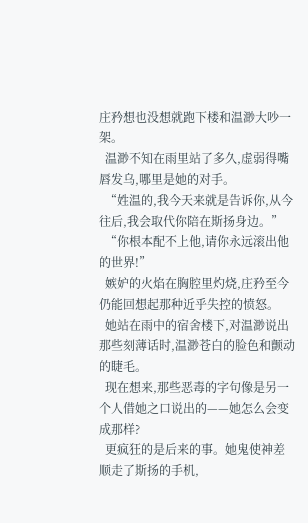庄矜想也没想就跑下楼和温渺大吵一架。
  温渺不知在雨里站了多久,虚弱得嘴唇发乌,哪里是她的对手。
  “姓温的,我今天来就是告诉你,从今往后,我会取代你陪在斯扬身边。”
  “你根本配不上他,请你永远滚出他的世界!”
  嫉妒的火焰在胸腔里灼烧,庄矜至今仍能回想起那种近乎失控的愤怒。
  她站在雨中的宿舍楼下,对温渺说出那些刻薄话时,温渺苍白的脸色和颤动的睫毛。
  现在想来,那些恶毒的字句像是另一个人借她之口说出的——她怎么会变成那样?
  更疯狂的是后来的事。她鬼使神差顺走了斯扬的手机,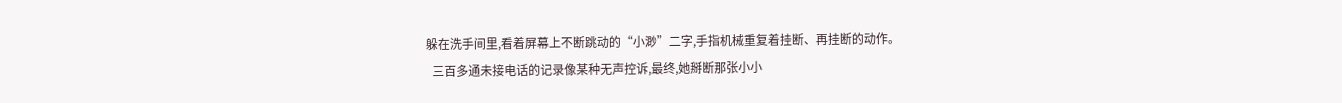躲在洗手间里,看着屏幕上不断跳动的“小渺”二字,手指机械重复着挂断、再挂断的动作。
  三百多通未接电话的记录像某种无声控诉,最终,她掰断那张小小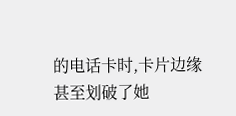的电话卡时,卡片边缘甚至划破了她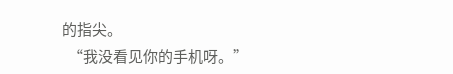的指尖。
  “我没看见你的手机呀。”